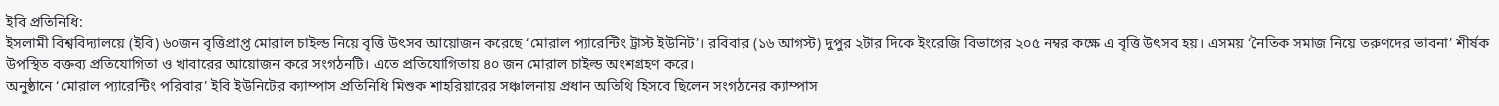ইবি প্রতিনিধি:
ইসলামী বিশ্ববিদ্যালয়ে (ইবি) ৬০জন বৃত্তিপ্রাপ্ত মোরাল চাইল্ড নিয়ে বৃত্তি উৎসব আয়োজন করেছে ‘মোরাল প্যারেন্টিং ট্রাস্ট ইউনিট’। রবিবার (১৬ আগস্ট) দুপুর ২টার দিকে ইংরেজি বিভাগের ২০৫ নম্বর কক্ষে এ বৃত্তি উৎসব হয়। এসময় ‘নৈতিক সমাজ নিয়ে তরুণদের ভাবনা’ শীর্ষক উপস্থিত বক্তব্য প্রতিযোগিতা ও খাবারের আয়োজন করে সংগঠনটি। এতে প্রতিযোগিতায় ৪০ জন মোরাল চাইল্ড অংশগ্রহণ করে।
অনুষ্ঠানে ‘মোরাল প্যারেন্টিং পরিবার’ ইবি ইউনিটের ক্যাম্পাস প্রতিনিধি মিশুক শাহরিয়ারের সঞ্চালনায় প্রধান অতিথি হিসবে ছিলেন সংগঠনের ক্যাম্পাস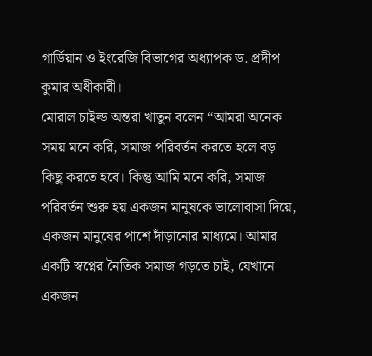গার্ডিয়ান ও ইংরেজি বিভাগের অধ্যাপক ড. প্রদীপ কুমার অধীকারী।
মোরাল চাইল্ড অন্তরা খাতুন বলেন “আমরা অনেক সময় মনে করি, সমাজ পরিবর্তন করতে হলে বড় কিছু করতে হবে। কিন্তু আমি মনে করি, সমাজ পরিবর্তন শুরু হয় একজন মানুষকে ভালোবাসা দিয়ে, একজন মানুষের পাশে দাঁড়ানোর মাধ্যমে। আমার একটি স্বপ্নের নৈতিক সমাজ গড়তে চাই, যেখানে একজন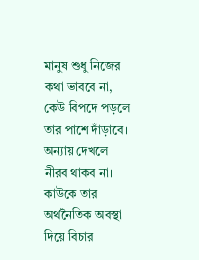মানুষ শুধু নিজের কথা ভাববে না, কেউ বিপদে পড়লে তার পাশে দাঁড়াবে। অন্যায় দেখলে নীরব থাকব না। কাউকে তার অর্থনৈতিক অবস্থা দিয়ে বিচার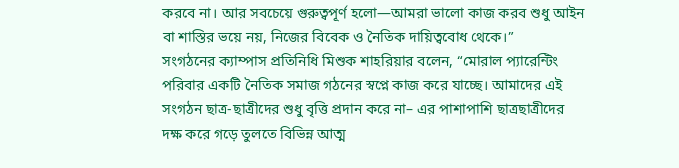করবে না। আর সবচেয়ে গুরুত্বপূর্ণ হলো—আমরা ভালো কাজ করব শুধু আইন বা শাস্তির ভয়ে নয়, নিজের বিবেক ও নৈতিক দায়িত্ববোধ থেকে।”
সংগঠনের ক্যাম্পাস প্রতিনিধি মিশুক শাহরিয়ার বলেন, “মোরাল প্যারেন্টিং পরিবার একটি নৈতিক সমাজ গঠনের স্বপ্নে কাজ করে যাচ্ছে। আমাদের এই সংগঠন ছাত্র-ছাত্রীদের শুধু বৃত্তি প্রদান করে না– এর পাশাপাশি ছাত্রছাত্রীদের দক্ষ করে গড়ে তুলতে বিভিন্ন আত্ম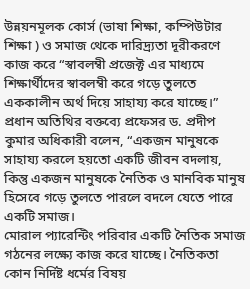উন্নয়নমূলক কোর্স (ভাষা শিক্ষা, কম্পিউটার শিক্ষা ) ও সমাজ থেকে দারিদ্র্যতা দূরীকরণে কাজ করে “স্বাবলম্বী প্রজেক্ট এর মাধ্যমে শিক্ষার্থীদের স্বাবলম্বী করে গড়ে তুলতে এককালীন অর্থ দিয়ে সাহায্য করে যাচ্ছে।”
প্রধান অতিথির বক্তব্যে প্রফেসর ড. প্রদীপ কুমার অধিকারী বলেন, “একজন মানুষকে সাহায্য করলে হয়তো একটি জীবন বদলায়, কিন্তু একজন মানুষকে নৈতিক ও মানবিক মানুষ হিসেবে গড়ে তুলতে পারলে বদলে যেতে পারে একটি সমাজ।
মোরাল প্যারেন্টিং পরিবার একটি নৈতিক সমাজ গঠনের লক্ষ্যে কাজ করে যাচ্ছে। নৈতিকতা কোন নির্দিষ্ট ধর্মের বিষয়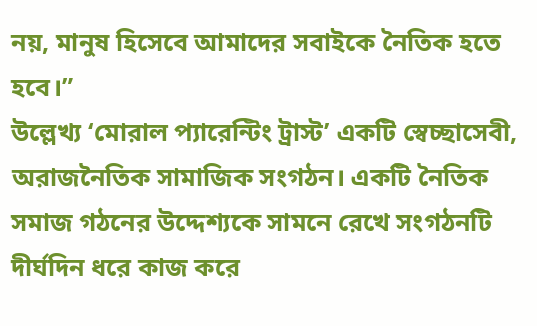নয়, মানুষ হিসেবে আমাদের সবাইকে নৈতিক হতে হবে।”
উল্লেখ্য ‘মোরাল প্যারেন্টিং ট্রাস্ট’ একটি স্বেচ্ছাসেবী, অরাজনৈতিক সামাজিক সংগঠন। একটি নৈতিক সমাজ গঠনের উদ্দেশ্যকে সামনে রেখে সংগঠনটি দীর্ঘদিন ধরে কাজ করে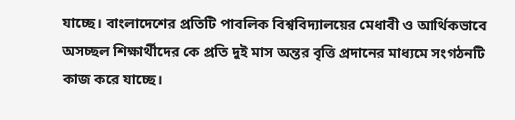যাচ্ছে। বাংলাদেশের প্রতিটি পাবলিক বিশ্ববিদ্যালয়ের মেধাবী ও আর্থিকভাবে অসচ্ছল শিক্ষার্থীদের কে প্রতি দুই মাস অন্তর বৃত্তি প্রদানের মাধ্যমে সংগঠনটি কাজ করে যাচ্ছে।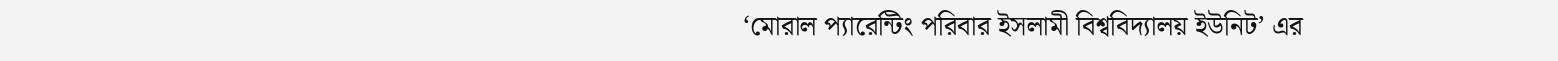‘মোরাল প্যারেন্টিং পরিবার ইসলামী বিশ্ববিদ্যালয় ইউনিট’ এর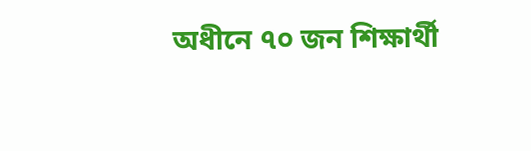অধীনে ৭০ জন শিক্ষার্থী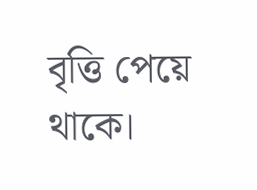বৃত্তি পেয়ে থাকে।